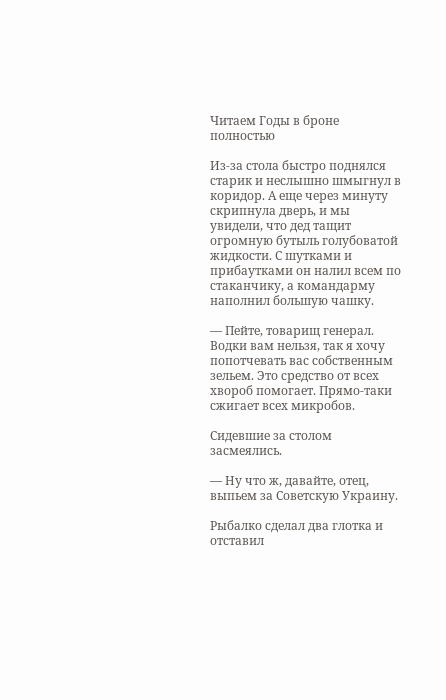Читаем Годы в броне полностью

Из-за стола быстро поднялся старик и неслышно шмыгнул в коридор. А еще через минуту скрипнула дверь, и мы увидели, что дед тащит огромную бутыль голубоватой жидкости. С шутками и прибаутками он налил всем по стаканчику, а командарму наполнил большую чашку.

— Пейте, товарищ генерал. Водки вам нельзя, так я хочу попотчевать вас собственным зельем. Это средство от всех хвороб помогает. Прямо-таки сжигает всех микробов.

Сидевшие за столом засмеялись.

— Ну что ж, давайте, отец, выпьем за Советскую Украину.

Рыбалко сделал два глотка и отставил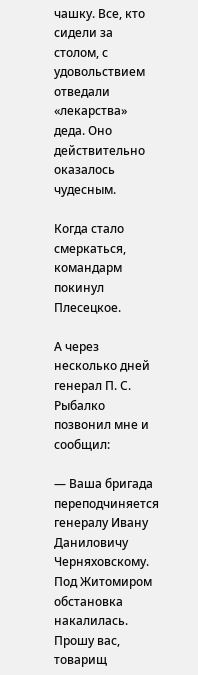чашку. Все, кто сидели за столом, с удовольствием отведали «лекарства» деда. Оно действительно оказалось чудесным.

Когда стало смеркаться, командарм покинул Плесецкое.

А через несколько дней генерал П. С. Рыбалко позвонил мне и сообщил:

— Ваша бригада переподчиняется генералу Ивану Даниловичу Черняховскому. Под Житомиром обстановка накалилась. Прошу вас, товарищ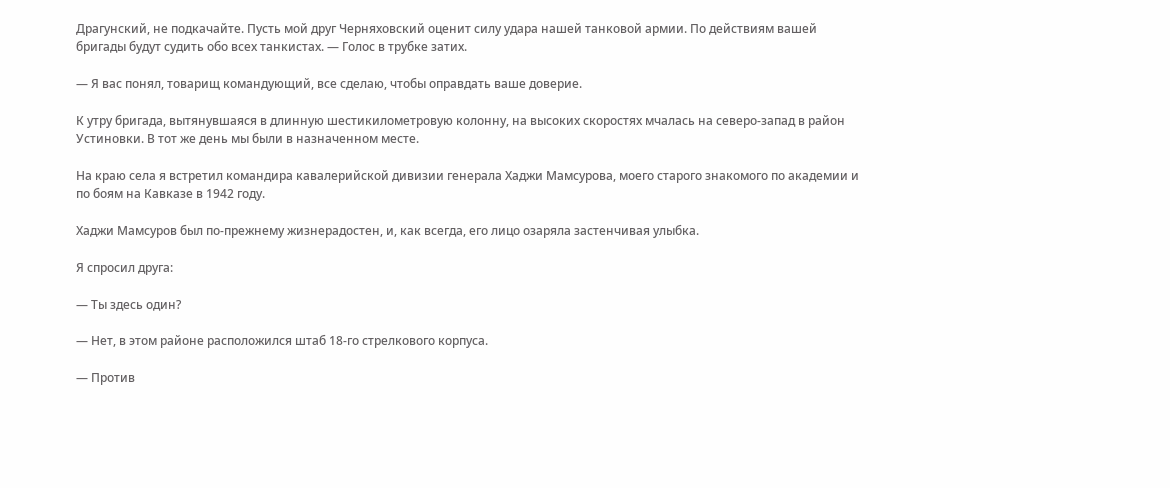Драгунский, не подкачайте. Пусть мой друг Черняховский оценит силу удара нашей танковой армии. По действиям вашей бригады будут судить обо всех танкистах. — Голос в трубке затих.

— Я вас понял, товарищ командующий, все сделаю, чтобы оправдать ваше доверие.

К утру бригада, вытянувшаяся в длинную шестикилометровую колонну, на высоких скоростях мчалась на северо-запад в район Устиновки. В тот же день мы были в назначенном месте.

На краю села я встретил командира кавалерийской дивизии генерала Хаджи Мамсурова, моего старого знакомого по академии и по боям на Кавказе в 1942 году.

Хаджи Мамсуров был по-прежнему жизнерадостен, и, как всегда, его лицо озаряла застенчивая улыбка.

Я спросил друга:

— Ты здесь один?

— Нет, в этом районе расположился штаб 18-го стрелкового корпуса.

— Против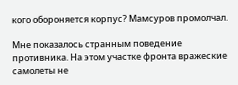кого обороняется корпус? Мамсуров промолчал.

Мне показалось странным поведение противника. На этом участке фронта вражеские самолеты не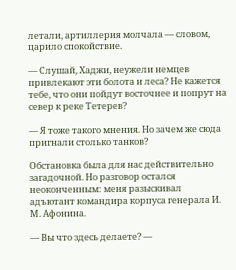летали, артиллерия молчала — словом, царило спокойствие.

— Слушай, Хаджи, неужели немцев привлекают эти болота и леса? Не кажется тебе, что они пойдут восточнее и попрут на север к реке Тетерев?

— Я тоже такого мнения. Но зачем же сюда пригнали столько танков?

Обстановка была для нас действительно загадочной. Но разговор остался неоконченным: меня разыскивал адъютант командира корпуса генерала И. М. Афонина.

— Вы что здесь делаете? —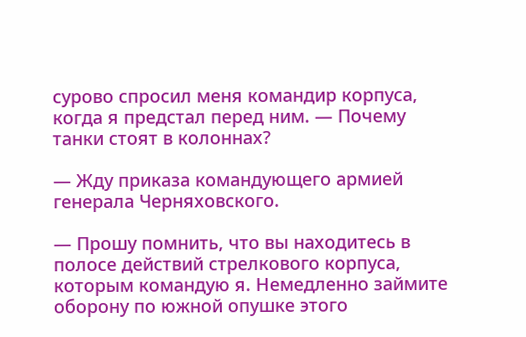сурово спросил меня командир корпуса, когда я предстал перед ним. — Почему танки стоят в колоннах?

— Жду приказа командующего армией генерала Черняховского.

— Прошу помнить, что вы находитесь в полосе действий стрелкового корпуса, которым командую я. Немедленно займите оборону по южной опушке этого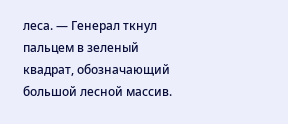леса. — Генерал ткнул пальцем в зеленый квадрат, обозначающий большой лесной массив.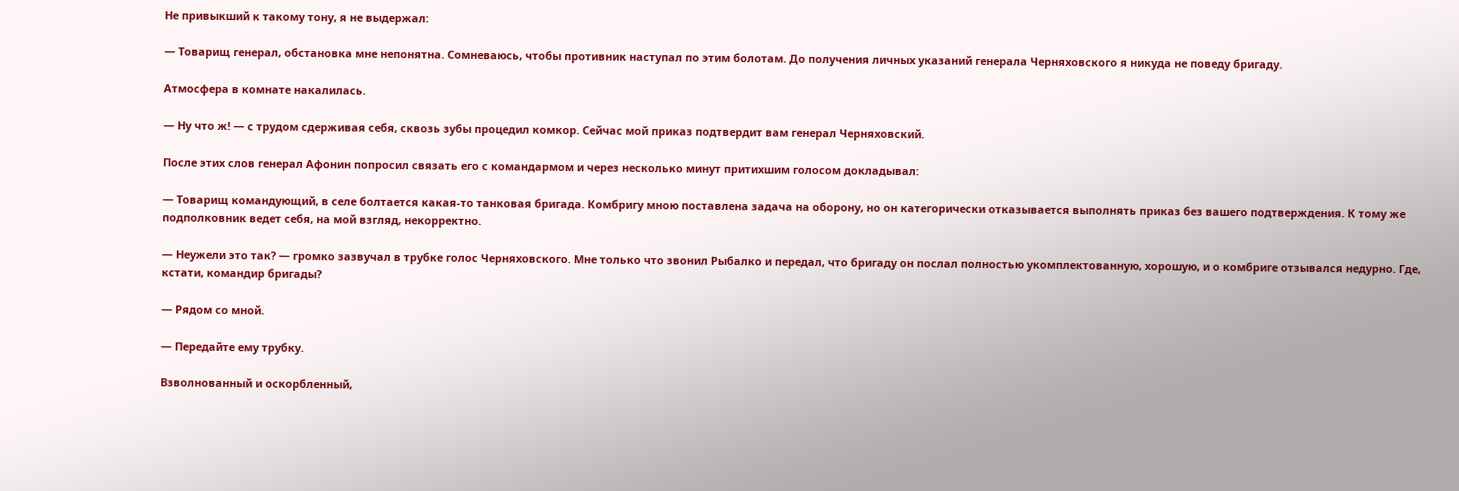Не привыкший к такому тону, я не выдержал:

— Товарищ генерал, обстановка мне непонятна. Сомневаюсь, чтобы противник наступал по этим болотам. До получения личных указаний генерала Черняховского я никуда не поведу бригаду.

Атмосфера в комнате накалилась.

— Ну что ж! — с трудом сдерживая себя, сквозь зубы процедил комкор. Сейчас мой приказ подтвердит вам генерал Черняховский.

После этих слов генерал Афонин попросил связать его с командармом и через несколько минут притихшим голосом докладывал:

— Товарищ командующий, в селе болтается какая-то танковая бригада. Комбригу мною поставлена задача на оборону, но он категорически отказывается выполнять приказ без вашего подтверждения. К тому же подполковник ведет себя, на мой взгляд, некорректно.

— Неужели это так? — громко зазвучал в трубке голос Черняховского. Мне только что звонил Рыбалко и передал, что бригаду он послал полностью укомплектованную, хорошую, и о комбриге отзывался недурно. Где, кстати, командир бригады?

— Рядом со мной.

— Передайте ему трубку.

Взволнованный и оскорбленный,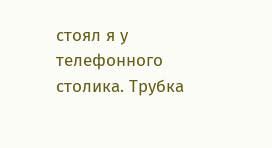стоял я у телефонного столика. Трубка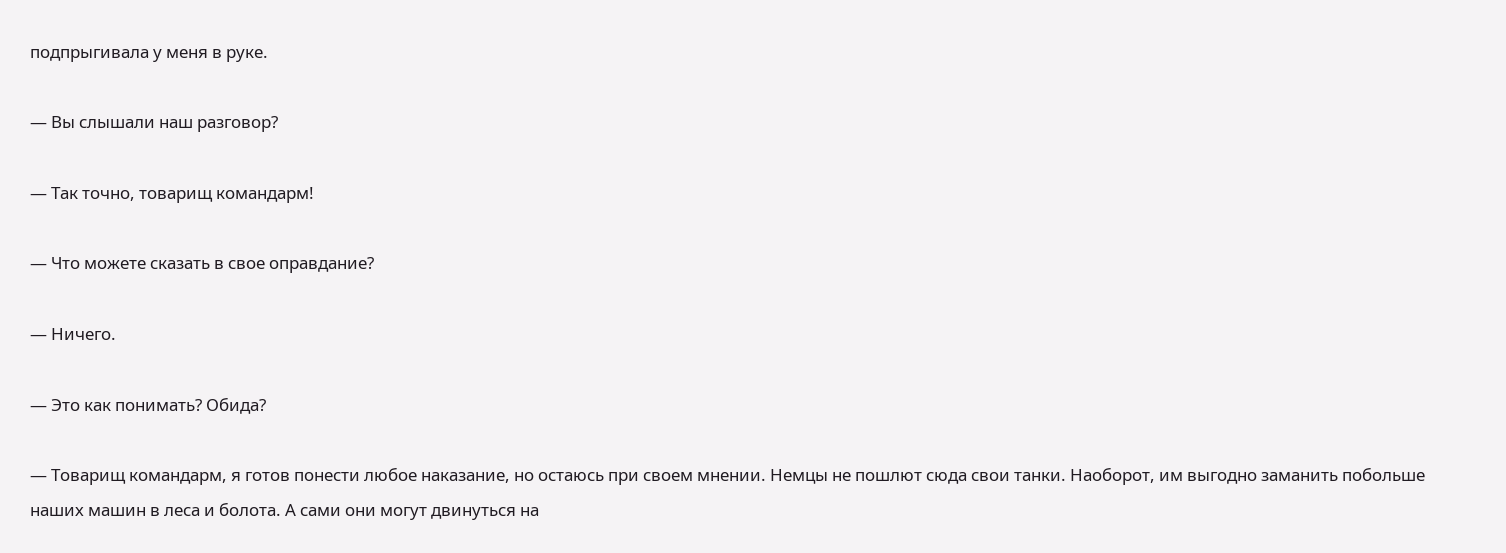подпрыгивала у меня в руке.

— Вы слышали наш разговор?

— Так точно, товарищ командарм!

— Что можете сказать в свое оправдание?

— Ничего.

— Это как понимать? Обида?

— Товарищ командарм, я готов понести любое наказание, но остаюсь при своем мнении. Немцы не пошлют сюда свои танки. Наоборот, им выгодно заманить побольше наших машин в леса и болота. А сами они могут двинуться на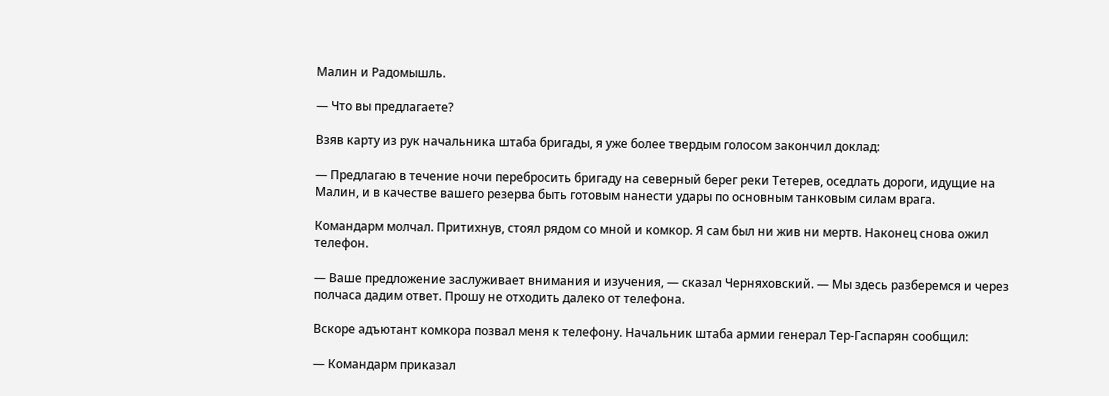Малин и Радомышль.

— Что вы предлагаете?

Взяв карту из рук начальника штаба бригады, я уже более твердым голосом закончил доклад:

— Предлагаю в течение ночи перебросить бригаду на северный берег реки Тетерев, оседлать дороги, идущие на Малин, и в качестве вашего резерва быть готовым нанести удары по основным танковым силам врага.

Командарм молчал. Притихнув, стоял рядом со мной и комкор. Я сам был ни жив ни мертв. Наконец снова ожил телефон.

— Ваше предложение заслуживает внимания и изучения, — сказал Черняховский. — Мы здесь разберемся и через полчаса дадим ответ. Прошу не отходить далеко от телефона.

Вскоре адъютант комкора позвал меня к телефону. Начальник штаба армии генерал Тер-Гаспарян сообщил:

— Командарм приказал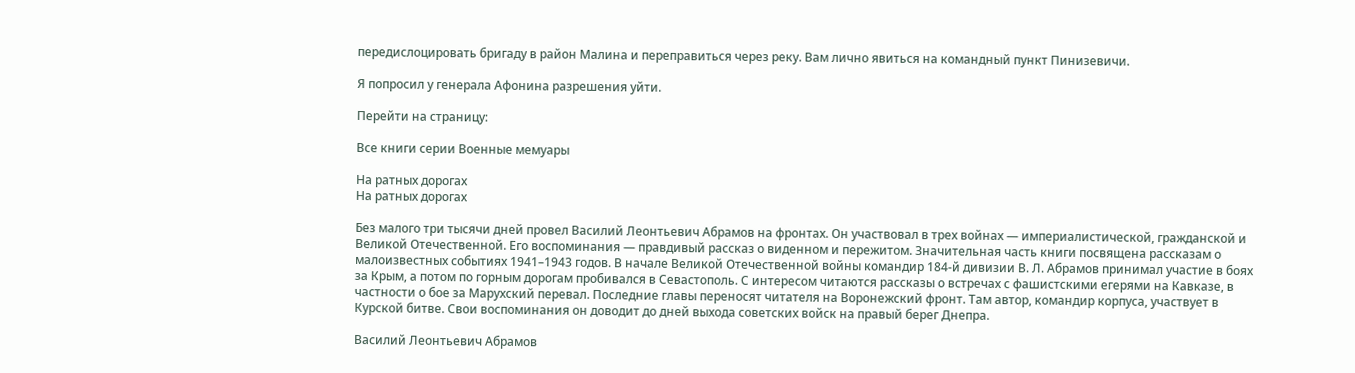передислоцировать бригаду в район Малина и переправиться через реку. Вам лично явиться на командный пункт Пинизевичи.

Я попросил у генерала Афонина разрешения уйти.

Перейти на страницу:

Все книги серии Военные мемуары

На ратных дорогах
На ратных дорогах

Без малого три тысячи дней провел Василий Леонтьевич Абрамов на фронтах. Он участвовал в трех войнах — империалистической, гражданской и Великой Отечественной. Его воспоминания — правдивый рассказ о виденном и пережитом. Значительная часть книги посвящена рассказам о малоизвестных событиях 1941–1943 годов. В начале Великой Отечественной войны командир 184-й дивизии В. Л. Абрамов принимал участие в боях за Крым, а потом по горным дорогам пробивался в Севастополь. С интересом читаются рассказы о встречах с фашистскими егерями на Кавказе, в частности о бое за Марухский перевал. Последние главы переносят читателя на Воронежский фронт. Там автор, командир корпуса, участвует в Курской битве. Свои воспоминания он доводит до дней выхода советских войск на правый берег Днепра.

Василий Леонтьевич Абрамов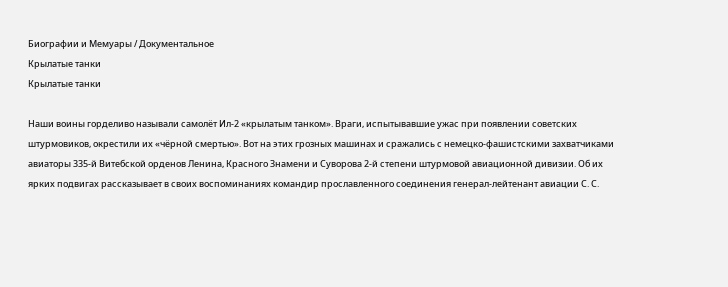Биографии и Мемуары / Документальное
Крылатые танки
Крылатые танки

Наши воины горделиво называли самолёт Ил-2 «крылатым танком». Враги, испытывавшие ужас при появлении советских штурмовиков, окрестили их «чёрной смертью». Вот на этих грозных машинах и сражались с немецко-фашистскими захватчиками авиаторы 335-й Витебской орденов Ленина, Красного Знамени и Суворова 2-й степени штурмовой авиационной дивизии. Об их ярких подвигах рассказывает в своих воспоминаниях командир прославленного соединения генерал-лейтенант авиации С. С.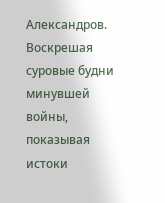Александров. Воскрешая суровые будни минувшей войны, показывая истоки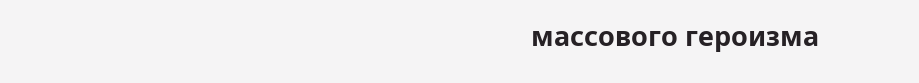массового героизма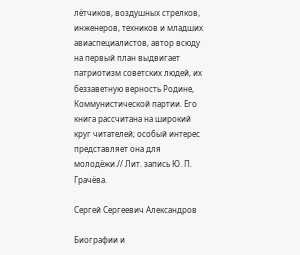лётчиков, воздушных стрелков, инженеров, техников и младших авиаспециалистов, автор всюду на первый план выдвигает патриотизм советских людей, их беззаветную верность Родине, Коммунистической партии. Его книга рассчитана на широкий круг читателей; особый интерес представляет она для молодёжи.// Лит. запись Ю. П. Грачёва.

Сергей Сергеевич Александров

Биографии и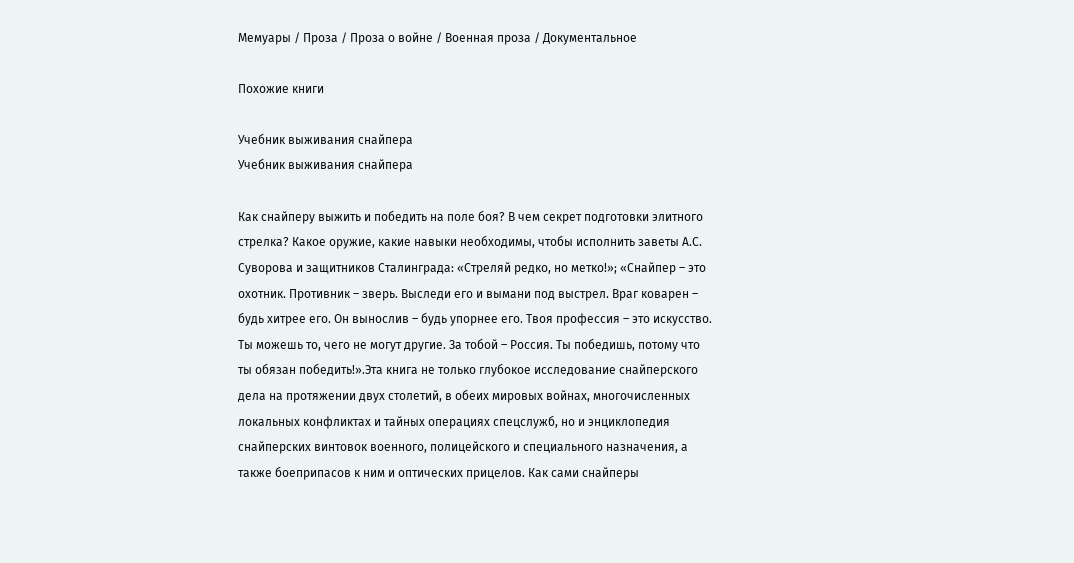Мемуары / Проза / Проза о войне / Военная проза / Документальное

Похожие книги

Учебник выживания снайпера
Учебник выживания снайпера

Как снайперу выжить и победить на поле боя? В чем секрет подготовки элитного стрелка? Какое оружие, какие навыки необходимы, чтобы исполнить заветы А.С. Суворова и защитников Сталинграда: «Стреляй редко, но метко!»; «Снайпер – это охотник. Противник – зверь. Выследи его и вымани под выстрел. Враг коварен – будь хитрее его. Он вынослив – будь упорнее его. Твоя профессия – это искусство. Ты можешь то, чего не могут другие. За тобой – Россия. Ты победишь, потому что ты обязан победить!».Эта книга не только глубокое исследование снайперского дела на протяжении двух столетий, в обеих мировых войнах, многочисленных локальных конфликтах и тайных операциях спецслужб, но и энциклопедия снайперских винтовок военного, полицейского и специального назначения, а также боеприпасов к ним и оптических прицелов. Как сами снайперы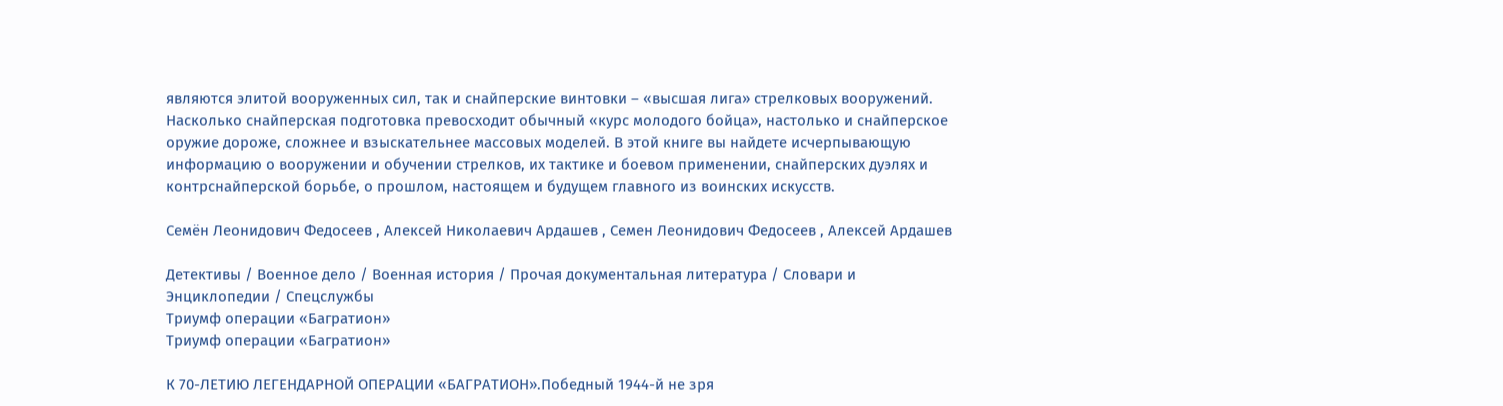являются элитой вооруженных сил, так и снайперские винтовки – «высшая лига» стрелковых вооружений. Насколько снайперская подготовка превосходит обычный «курс молодого бойца», настолько и снайперское оружие дороже, сложнее и взыскательнее массовых моделей. В этой книге вы найдете исчерпывающую информацию о вооружении и обучении стрелков, их тактике и боевом применении, снайперских дуэлях и контрснайперской борьбе, о прошлом, настоящем и будущем главного из воинских искусств.

Семён Леонидович Федосеев , Алексей Николаевич Ардашев , Семен Леонидович Федосеев , Алексей Ардашев

Детективы / Военное дело / Военная история / Прочая документальная литература / Словари и Энциклопедии / Cпецслужбы
Триумф операции «Багратион»
Триумф операции «Багратион»

К 70-ЛЕТИЮ ЛЕГЕНДАРНОЙ ОПЕРАЦИИ «БАГРАТИОН».Победный 1944-й не зря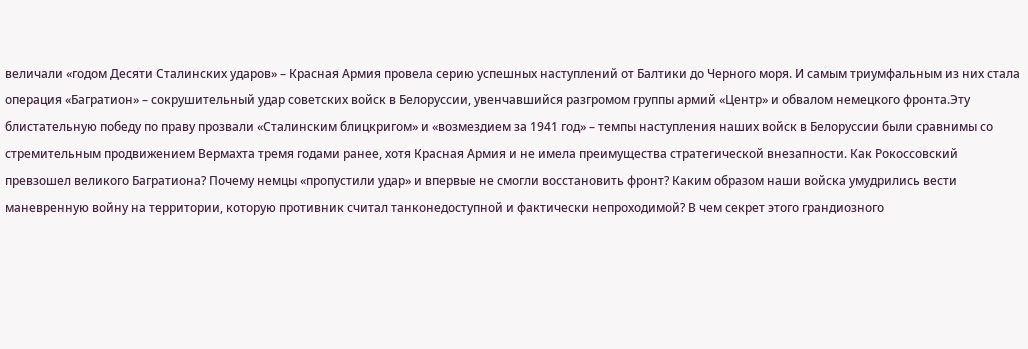величали «годом Десяти Сталинских ударов» – Красная Армия провела серию успешных наступлений от Балтики до Черного моря. И самым триумфальным из них стала операция «Багратион» – сокрушительный удар советских войск в Белоруссии, увенчавшийся разгромом группы армий «Центр» и обвалом немецкого фронта.Эту блистательную победу по праву прозвали «Сталинским блицкригом» и «возмездием за 1941 год» – темпы наступления наших войск в Белоруссии были сравнимы со стремительным продвижением Вермахта тремя годами ранее, хотя Красная Армия и не имела преимущества стратегической внезапности. Как Рокоссовский превзошел великого Багратиона? Почему немцы «пропустили удар» и впервые не смогли восстановить фронт? Каким образом наши войска умудрились вести маневренную войну на территории, которую противник считал танконедоступной и фактически непроходимой? В чем секрет этого грандиозного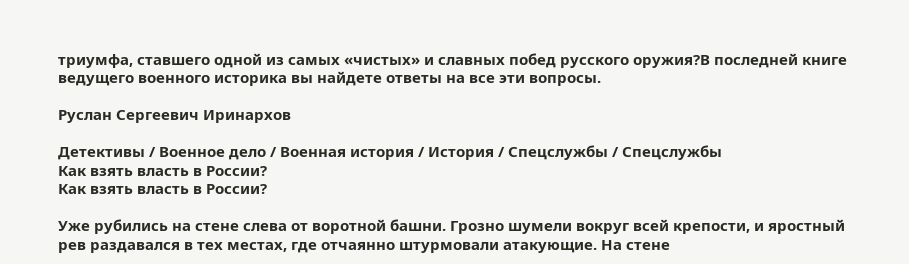триумфа, ставшего одной из самых «чистых» и славных побед русского оружия?В последней книге ведущего военного историка вы найдете ответы на все эти вопросы.

Руслан Сергеевич Иринархов

Детективы / Военное дело / Военная история / История / Спецслужбы / Cпецслужбы
Как взять власть в России?
Как взять власть в России?

Уже рубились на стене слева от воротной башни. Грозно шумели вокруг всей крепости, и яростный рев раздавался в тех местах, где отчаянно штурмовали атакующие. На стене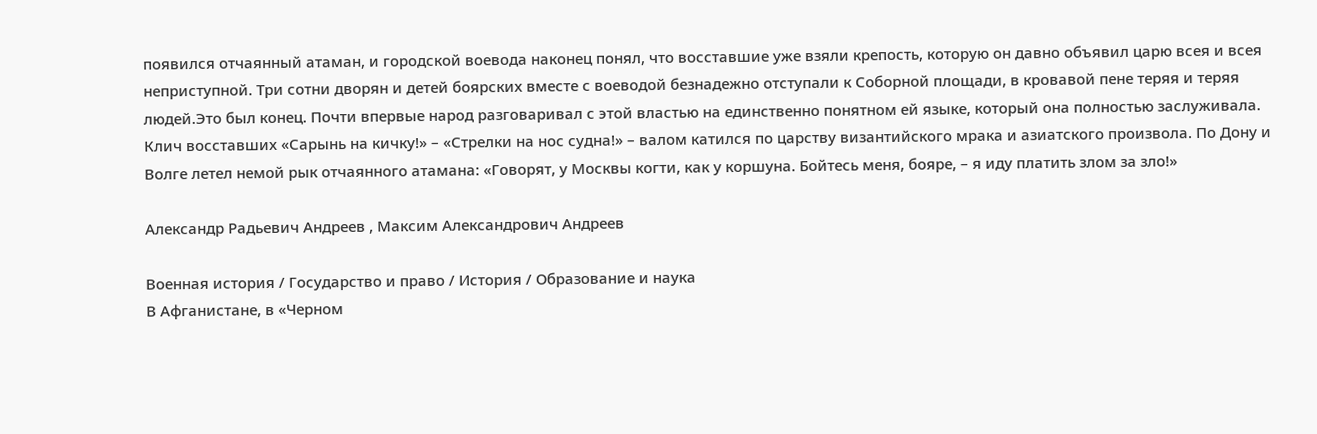появился отчаянный атаман, и городской воевода наконец понял, что восставшие уже взяли крепость, которую он давно объявил царю всея и всея неприступной. Три сотни дворян и детей боярских вместе с воеводой безнадежно отступали к Соборной площади, в кровавой пене теряя и теряя людей.Это был конец. Почти впервые народ разговаривал с этой властью на единственно понятном ей языке, который она полностью заслуживала. Клич восставших «Сарынь на кичку!» – «Стрелки на нос судна!» – валом катился по царству византийского мрака и азиатского произвола. По Дону и Волге летел немой рык отчаянного атамана: «Говорят, у Москвы когти, как у коршуна. Бойтесь меня, бояре, – я иду платить злом за зло!»

Александр Радьевич Андреев , Максим Александрович Андреев

Военная история / Государство и право / История / Образование и наука
В Афганистане, в «Черном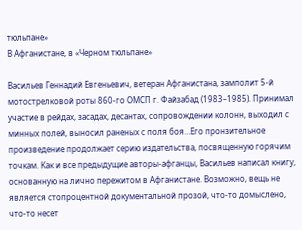тюльпане»
В Афганистане, в «Черном тюльпане»

Васильев Геннадий Евгеньевич, ветеран Афганистана, замполит 5-й мотострелковой роты 860-го ОМСП г. Файзабад (1983–1985). Принимал участие в рейдах, засадах, десантах, сопровождении колонн, выходил с минных полей, выносил раненых с поля боя…Его пронзительное произведение продолжает серию издательства, посвященную горячим точкам. Как и все предыдущие авторы-афганцы, Васильев написал книгу, основанную на лично пережитом в Афганистане. Возможно, вещь не является стопроцентной документальной прозой, что-то домыслено, что-то несет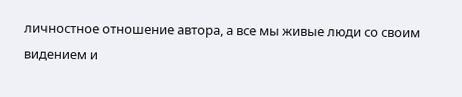личностное отношение автора, а все мы живые люди со своим видением и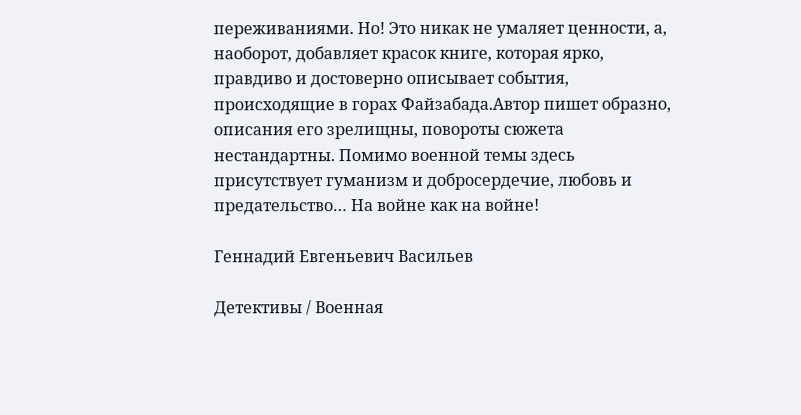переживаниями. Но! Это никак не умаляет ценности, а, наоборот, добавляет красок книге, которая ярко, правдиво и достоверно описывает события, происходящие в горах Файзабада.Автор пишет образно, описания его зрелищны, повороты сюжета нестандартны. Помимо военной темы здесь присутствует гуманизм и добросердечие, любовь и предательство… На войне как на войне!

Геннадий Евгеньевич Васильев

Детективы / Военная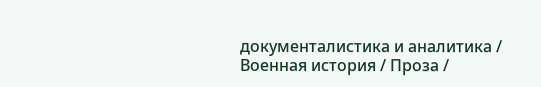документалистика и аналитика / Военная история / Проза /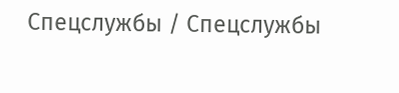Спецслужбы / Cпецслужбы